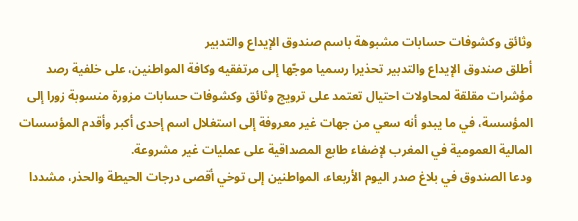وثائق وكشوفات حسابات مشبوهة باسم صندوق الإيداع والتدبير
أطلق صندوق الإيداع والتدبير تحذيرا رسميا موجّها إلى مرتفقيه وكافة المواطنين، على خلفية رصد مؤشرات مقلقة لمحاولات احتيال تعتمد على ترويج وثائق وكشوفات حسابات مزورة منسوبة زورا إلى المؤسسة، في ما يبدو أنه سعي من جهات غير معروفة إلى استغلال اسم إحدى أكبر وأقدم المؤسسات المالية العمومية في المغرب لإضفاء طابع المصداقية على عمليات غير مشروعة.
ودعا الصندوق في بلاغ صدر اليوم الأربعاء، المواطنين إلى توخي أقصى درجات الحيطة والحذر، مشددا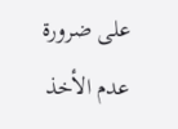على ضرورة عدم الأخذ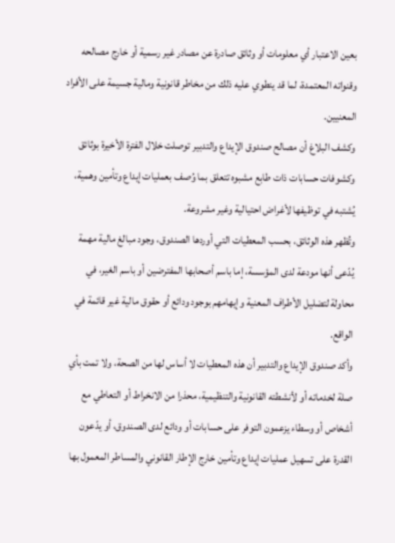بعين الاعتبار أي معلومات أو وثائق صادرة عن مصادر غير رسمية أو خارج مصالحه وقنواته المعتمدة، لما قد ينطوي عليه ذلك من مخاطر قانونية ومالية جسيمة على الأفراد المعنيين.
وكشف البلاغ أن مصالح صندوق الإيداع والتدبير توصلت خلال الفترة الأخيرة بوثائق وكشوفات حسابات ذات طابع مشبوه تتعلق بما وُصف بعمليات إيداع وتأمين وهمية، يُشتبه في توظيفها لأغراض احتيالية وغير مشروعة.
وتُظهر هذه الوثائق، بحسب المعطيات التي أوردها الصندوق، وجود مبالغ مالية مهمة يُدّعى أنها مودعة لدى المؤسسة، إما باسم أصحابها المفترضين أو باسم الغير، في محاولة لتضليل الأطراف المعنية وإيهامهم بوجود ودائع أو حقوق مالية غير قائمة في الواقع.
وأكد صندوق الإيداع والتدبير أن هذه المعطيات لا أساس لها من الصحة، ولا تمت بأي صلة لخدماته أو لأنشطته القانونية والتنظيمية، محذرا من الانخراط أو التعاطي مع أشخاص أو وسطاء يزعمون التوفر على حسابات أو ودائع لدى الصندوق، أو يدّعون القدرة على تسهيل عمليات إيداع وتأمين خارج الإطار القانوني والمساطر المعمول بها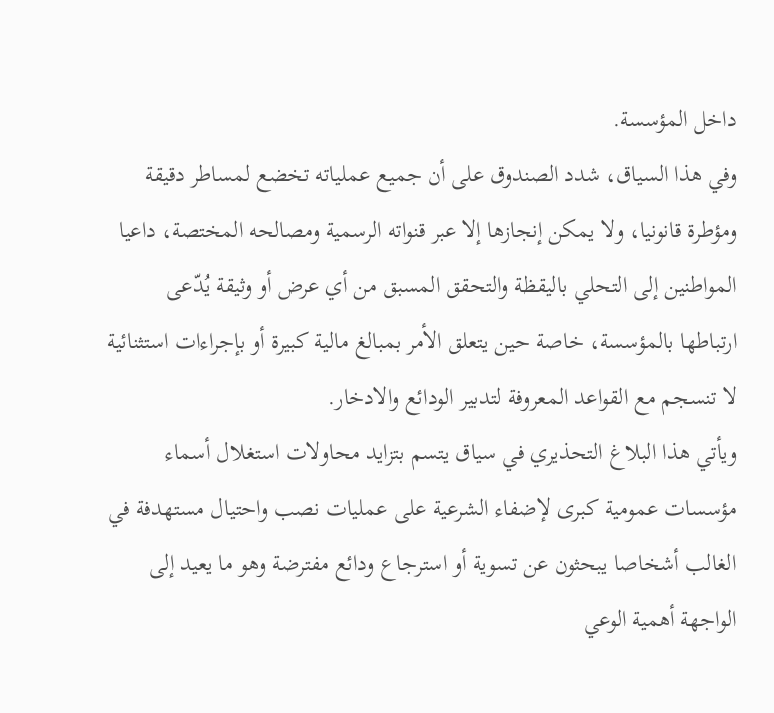داخل المؤسسة.
وفي هذا السياق، شدد الصندوق على أن جميع عملياته تخضع لمساطر دقيقة ومؤطرة قانونيا، ولا يمكن إنجازها إلا عبر قنواته الرسمية ومصالحه المختصة، داعيا المواطنين إلى التحلي باليقظة والتحقق المسبق من أي عرض أو وثيقة يُدّعى ارتباطها بالمؤسسة، خاصة حين يتعلق الأمر بمبالغ مالية كبيرة أو بإجراءات استثنائية لا تنسجم مع القواعد المعروفة لتدبير الودائع والادخار.
ويأتي هذا البلاغ التحذيري في سياق يتسم بتزايد محاولات استغلال أسماء مؤسسات عمومية كبرى لإضفاء الشرعية على عمليات نصب واحتيال مستهدفة في الغالب أشخاصا يبحثون عن تسوية أو استرجاع ودائع مفترضة وهو ما يعيد إلى الواجهة أهمية الوعي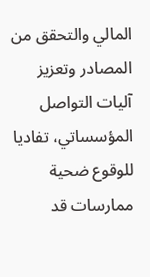المالي والتحقق من المصادر وتعزيز آليات التواصل المؤسساتي، تفاديا للوقوع ضحية ممارسات قد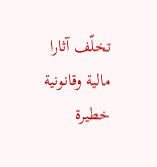تخلّف آثارا مالية وقانونية خطيرة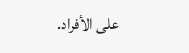على الأفراد.